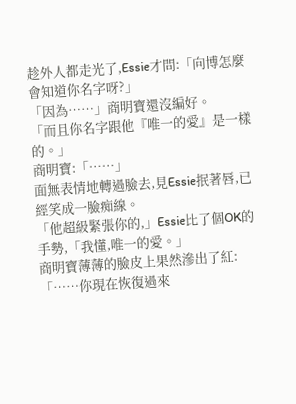趁外人都走光了,Essie才問:「向博怎麼會知道你名字呀?」
「因為……」商明寶還沒編好。
「而且你名字跟他『唯一的愛』是一樣的。」
商明寶:「……」
面無表情地轉過臉去,見Essie抿著唇,已經笑成一臉痴線。
「他超級緊張你的,」Essie比了個OK的手勢,「我懂,唯一的愛。」
商明寶薄薄的臉皮上果然滲出了紅:「……你現在恢復過來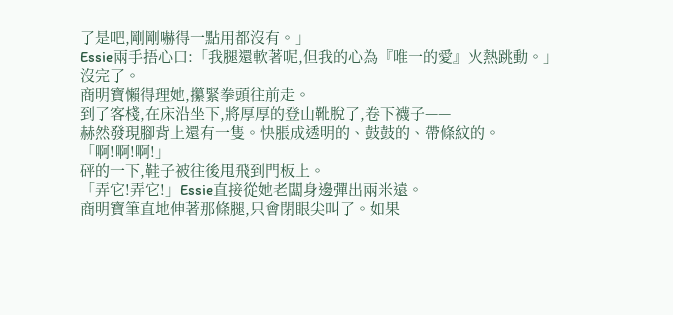了是吧,剛剛嚇得一點用都沒有。」
Essie兩手捂心口:「我腿還軟著呢,但我的心為『唯一的愛』火熱跳動。」
沒完了。
商明寶懶得理她,攥緊拳頭往前走。
到了客棧,在床沿坐下,將厚厚的登山靴脫了,卷下襪子——
赫然發現腳背上還有一隻。快脹成透明的、鼓鼓的、帶條紋的。
「啊!啊!啊!」
砰的一下,鞋子被往後甩飛到門板上。
「弄它!弄它!」Essie直接從她老闆身邊彈出兩米遠。
商明寶筆直地伸著那條腿,只會閉眼尖叫了。如果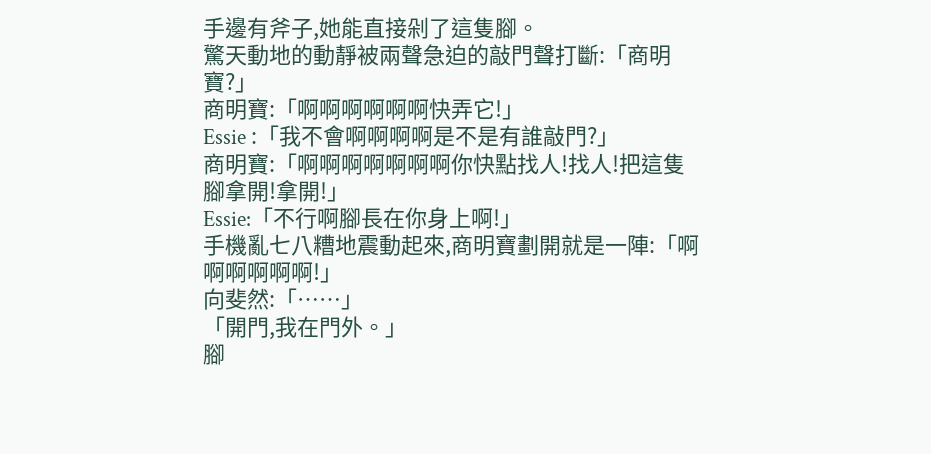手邊有斧子,她能直接剁了這隻腳。
驚天動地的動靜被兩聲急迫的敲門聲打斷:「商明寶?」
商明寶:「啊啊啊啊啊啊快弄它!」
Essie :「我不會啊啊啊啊是不是有誰敲門?」
商明寶:「啊啊啊啊啊啊啊你快點找人!找人!把這隻腳拿開!拿開!」
Essie:「不行啊腳長在你身上啊!」
手機亂七八糟地震動起來,商明寶劃開就是一陣:「啊啊啊啊啊啊!」
向斐然:「……」
「開門,我在門外。」
腳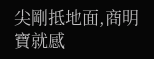尖剛抵地面,商明寶就感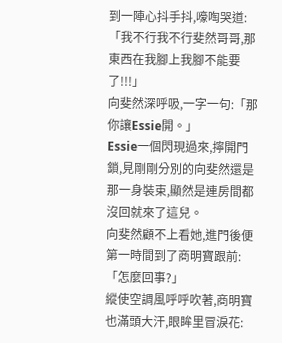到一陣心抖手抖,嚎啕哭道:「我不行我不行斐然哥哥,那東西在我腳上我腳不能要了!!!」
向斐然深呼吸,一字一句:「那你讓Essie開。」
Essie一個閃現過來,擰開門鎖,見剛剛分別的向斐然還是那一身裝束,顯然是連房間都沒回就來了這兒。
向斐然顧不上看她,進門後便第一時間到了商明寶跟前:「怎麼回事?」
縱使空調風呼呼吹著,商明寶也滿頭大汗,眼眸里冒淚花: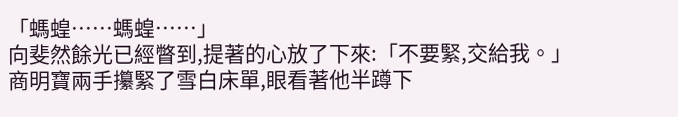「螞蝗……螞蝗……」
向斐然餘光已經瞥到,提著的心放了下來:「不要緊,交給我。」
商明寶兩手攥緊了雪白床單,眼看著他半蹲下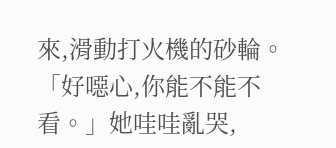來,滑動打火機的砂輪。
「好噁心,你能不能不看。」她哇哇亂哭,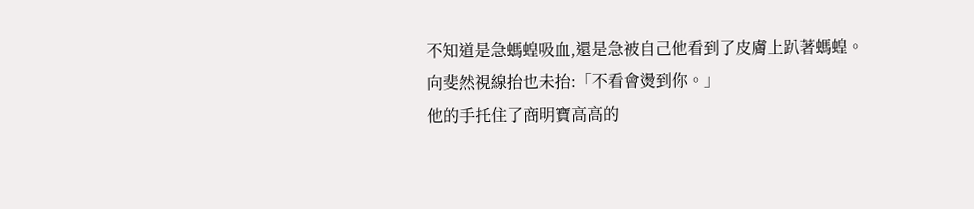不知道是急螞蝗吸血,還是急被自己他看到了皮膚上趴著螞蝗。
向斐然視線抬也未抬:「不看會燙到你。」
他的手托住了商明寶高高的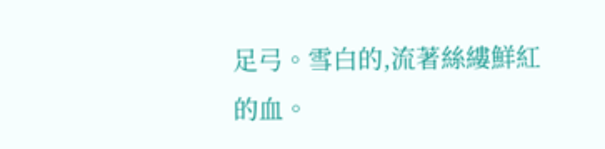足弓。雪白的,流著絲縷鮮紅的血。